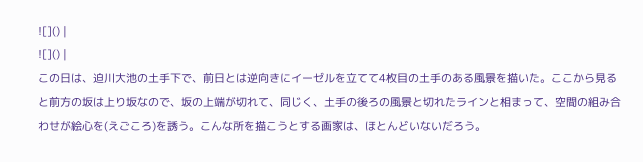![]() |
![]() |
この日は、迫川大池の土手下で、前日とは逆向きにイーゼルを立てて4枚目の土手のある風景を描いた。ここから見ると前方の坂は上り坂なので、坂の上端が切れて、同じく、土手の後ろの風景と切れたラインと相まって、空間の組み合わせが絵心を(えごころ)を誘う。こんな所を描こうとする画家は、ほとんどいないだろう。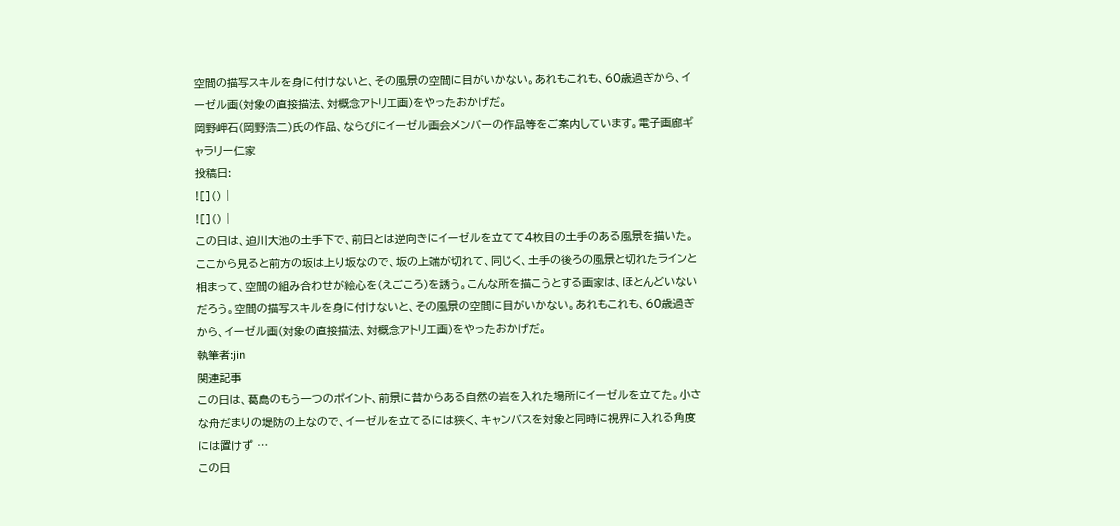空間の描写スキルを身に付けないと、その風景の空間に目がいかない。あれもこれも、60歳過ぎから、イーゼル画(対象の直接描法、対概念アトリエ画)をやったおかげだ。
岡野岬石(岡野浩二)氏の作品、ならびにイーゼル画会メンバーの作品等をご案内しています。電子画廊ギャラリー仁家
投稿日:
![]() |
![]() |
この日は、迫川大池の土手下で、前日とは逆向きにイーゼルを立てて4枚目の土手のある風景を描いた。ここから見ると前方の坂は上り坂なので、坂の上端が切れて、同じく、土手の後ろの風景と切れたラインと相まって、空間の組み合わせが絵心を(えごころ)を誘う。こんな所を描こうとする画家は、ほとんどいないだろう。空間の描写スキルを身に付けないと、その風景の空間に目がいかない。あれもこれも、60歳過ぎから、イーゼル画(対象の直接描法、対概念アトリエ画)をやったおかげだ。
執筆者:jin
関連記事
この日は、葛島のもう一つのポイント、前景に昔からある自然の岩を入れた場所にイーゼルを立てた。小さな舟だまりの堤防の上なので、イーゼルを立てるには狭く、キャンバスを対象と同時に視界に入れる角度には置けず …
この日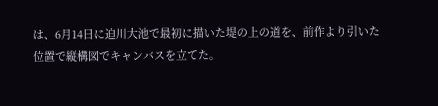は、6月14日に迫川大池で最初に描いた堤の上の道を、前作より引いた位置で縦構図でキャンバスを立てた。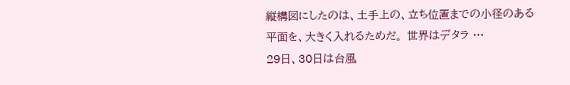縦構図にしたのは、土手上の、立ち位置までの小径のある平面を、大きく入れるためだ。 世界はデタラ …
29日、30日は台風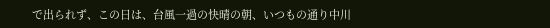で出られず、この日は、台風一過の快晴の朝、いつもの通り中川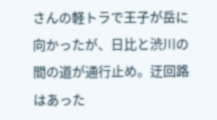さんの軽トラで王子が岳に向かったが、日比と渋川の間の道が通行止め。迂回路はあった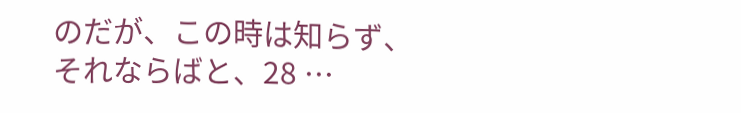のだが、この時は知らず、それならばと、28 …